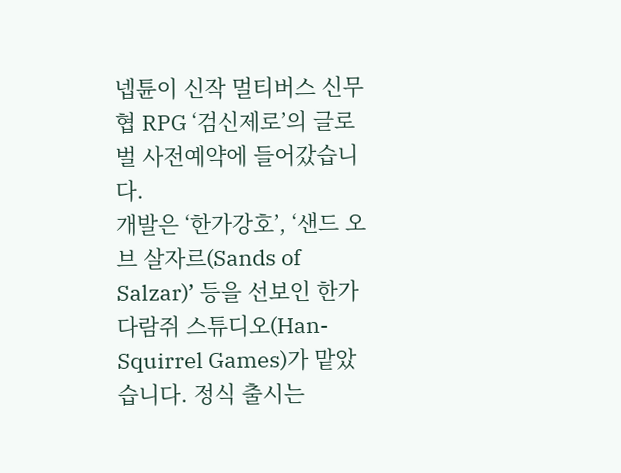넵튠이 신작 멀티버스 신무협 RPG ‘검신제로’의 글로벌 사전예약에 들어갔습니다.
개발은 ‘한가강호’, ‘샌드 오브 살자르(Sands of Salzar)’ 등을 선보인 한가 다람쥐 스튜디오(Han-Squirrel Games)가 맡았습니다. 정식 출시는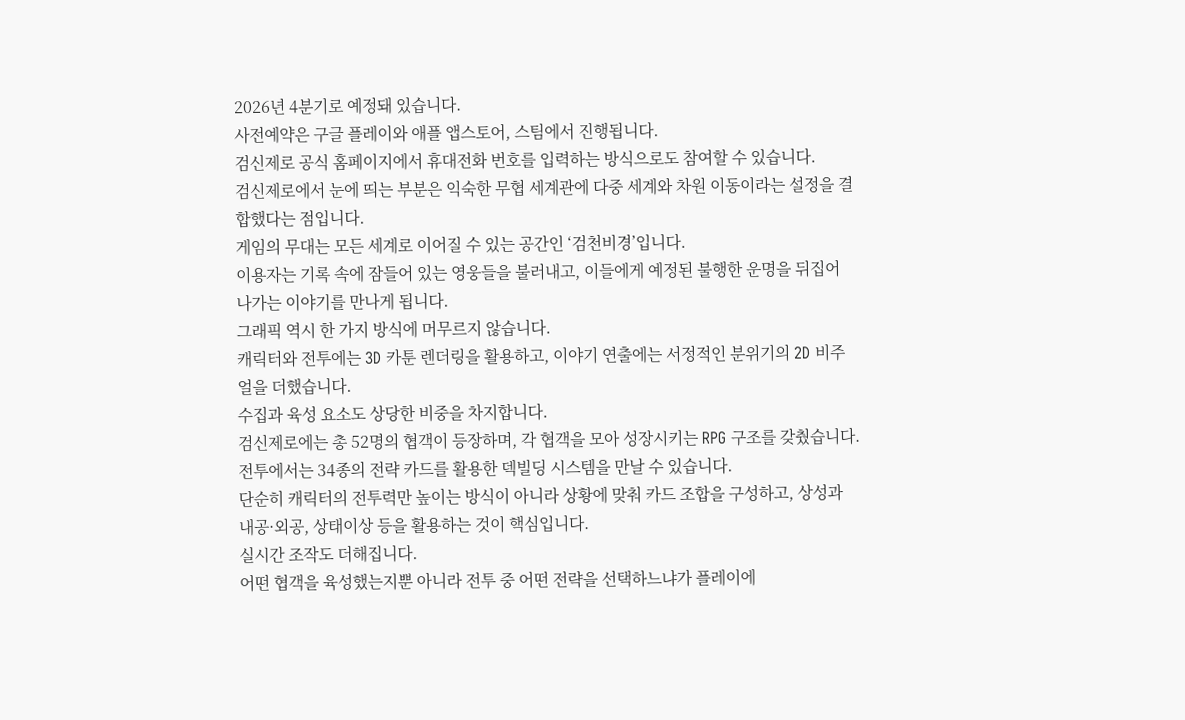2026년 4분기로 예정돼 있습니다.
사전예약은 구글 플레이와 애플 앱스토어, 스팀에서 진행됩니다.
검신제로 공식 홈페이지에서 휴대전화 번호를 입력하는 방식으로도 참여할 수 있습니다.
검신제로에서 눈에 띄는 부분은 익숙한 무협 세계관에 다중 세계와 차원 이동이라는 설정을 결합했다는 점입니다.
게임의 무대는 모든 세계로 이어질 수 있는 공간인 ‘검천비경’입니다.
이용자는 기록 속에 잠들어 있는 영웅들을 불러내고, 이들에게 예정된 불행한 운명을 뒤집어 나가는 이야기를 만나게 됩니다.
그래픽 역시 한 가지 방식에 머무르지 않습니다.
캐릭터와 전투에는 3D 카툰 렌더링을 활용하고, 이야기 연출에는 서정적인 분위기의 2D 비주얼을 더했습니다.
수집과 육성 요소도 상당한 비중을 차지합니다.
검신제로에는 총 52명의 협객이 등장하며, 각 협객을 모아 성장시키는 RPG 구조를 갖췄습니다.
전투에서는 34종의 전략 카드를 활용한 덱빌딩 시스템을 만날 수 있습니다.
단순히 캐릭터의 전투력만 높이는 방식이 아니라 상황에 맞춰 카드 조합을 구성하고, 상성과 내공·외공, 상태이상 등을 활용하는 것이 핵심입니다.
실시간 조작도 더해집니다.
어떤 협객을 육성했는지뿐 아니라 전투 중 어떤 전략을 선택하느냐가 플레이에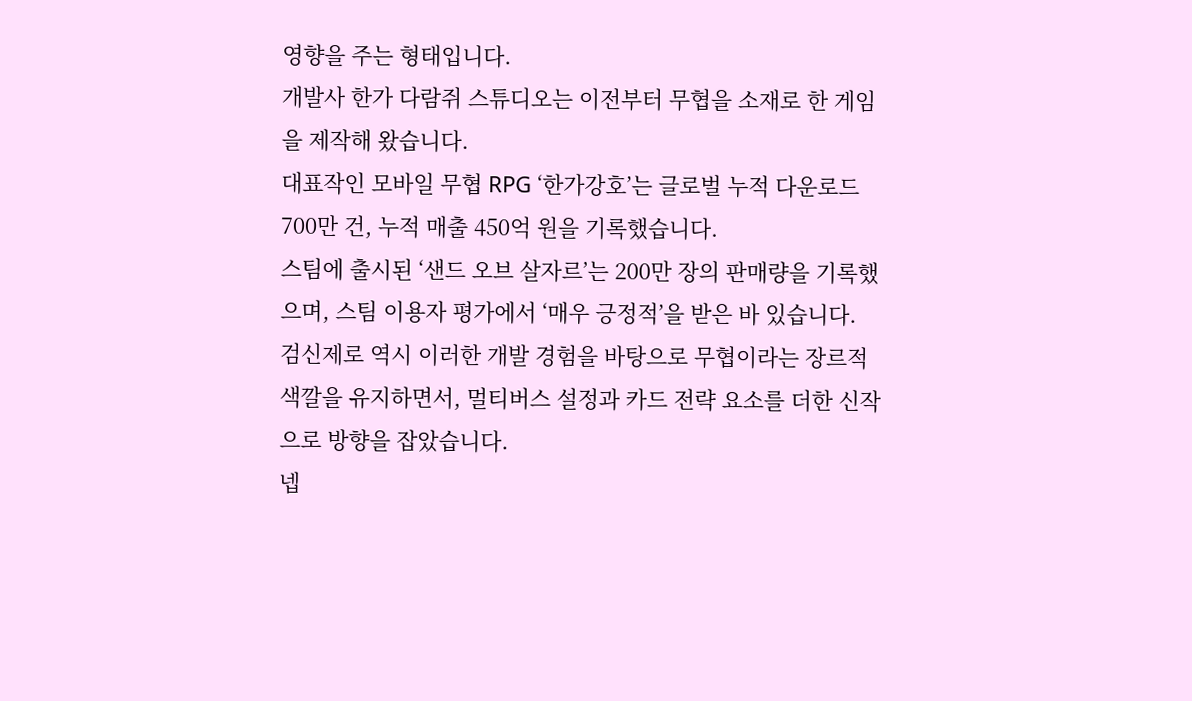영향을 주는 형태입니다.
개발사 한가 다람쥐 스튜디오는 이전부터 무협을 소재로 한 게임을 제작해 왔습니다.
대표작인 모바일 무협 RPG ‘한가강호’는 글로벌 누적 다운로드 700만 건, 누적 매출 450억 원을 기록했습니다.
스팀에 출시된 ‘샌드 오브 살자르’는 200만 장의 판매량을 기록했으며, 스팀 이용자 평가에서 ‘매우 긍정적’을 받은 바 있습니다.
검신제로 역시 이러한 개발 경험을 바탕으로 무협이라는 장르적 색깔을 유지하면서, 멀티버스 설정과 카드 전략 요소를 더한 신작으로 방향을 잡았습니다.
넵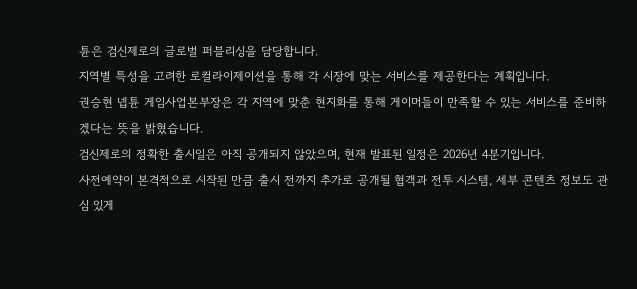튠은 검신제로의 글로벌 퍼블리싱을 담당합니다.
지역별 특성을 고려한 로컬라이제이션을 통해 각 시장에 맞는 서비스를 제공한다는 계획입니다.
권승현 넵튠 게임사업본부장은 각 지역에 맞춘 현지화를 통해 게이머들이 만족할 수 있는 서비스를 준비하겠다는 뜻을 밝혔습니다.
검신제로의 정확한 출시일은 아직 공개되지 않았으며, 현재 발표된 일정은 2026년 4분기입니다.
사전예약이 본격적으로 시작된 만큼 출시 전까지 추가로 공개될 협객과 전투 시스템, 세부 콘텐츠 정보도 관심 있게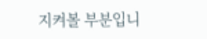지켜볼 부분입니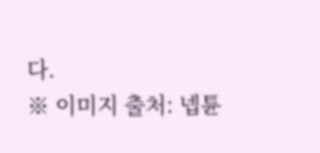다.
※ 이미지 출처: 넵튠